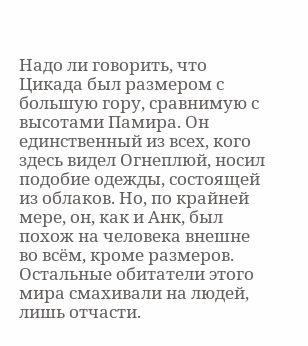Надо ли говорить, что Цикада был размером с большую гору, сравнимую с высотами Памира. Он единственный из всех, кого здесь видел Огнеплюй, носил подобие одежды, состоящей из облаков. Но, по крайней мере, он, как и Анк, был похож на человека внешне во всём, кроме размеров.
Остальные обитатели этого мира смахивали на людей, лишь отчасти.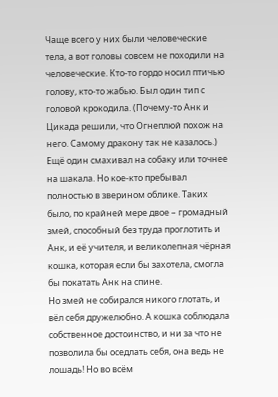Чаще всего у них были человеческие тела, а вот головы совсем не походили на человеческие. Кто-то гордо носил птичью голову, кто-то жабью. Был один тип с головой крокодила. (Почему-то Анк и Цикада решили, что Огнеплюй похож на него. Самому дракону так не казалось.) Ещё один смахивал на собаку или точнее на шакала. Но кое-кто пребывал полностью в зверином облике. Таких было, по крайней мере двое – громадный змей, способный без труда проглотить и Анк, и её учителя, и великолепная чёрная кошка, которая если бы захотела, смогла бы покатать Анк на спине.
Но змей не собирался никого глотать, и вёл себя дружелюбно. А кошка соблюдала собственное достоинство, и ни за что не позволила бы оседлать себя, она ведь не лошадь! Но во всём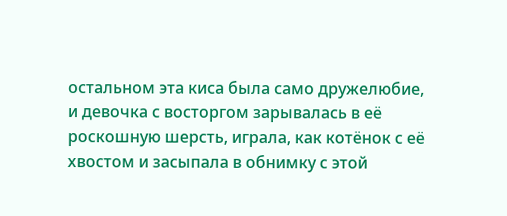остальном эта киса была само дружелюбие, и девочка с восторгом зарывалась в её роскошную шерсть, играла, как котёнок с её хвостом и засыпала в обнимку с этой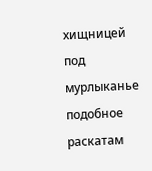хищницей под мурлыканье подобное раскатам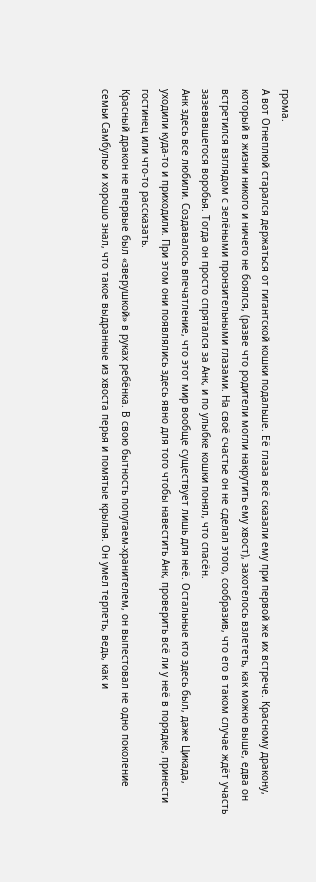грома.
А вот Огнеплюй старался держаться от гигантской кошки подальше. Её глаза всё сказали ему при первой же их встрече. Красному дракону, который в жизни никого и ничего не боялся, (разве что родители могли накрутить ему хвост), захотелось взлететь, как можно выше, едва он встретился взглядом с зелёными пронзительными глазами. На своё счастье он не сделал этого, сообразив, что его в таком случае ждёт участь зазевавшегося воробья. Тогда он просто спрятался за Анк, и по улыбке кошки понял, что спасён.
Анк здесь все любили. Создавалось впечатление, что этот мир вообще существует лишь для неё. Остальные кто здесь был, даже Цикада, уходили куда-то и приходили. При этом они появлялись здесь явно для того чтобы навестить Анк, проверить всё ли у неё в порядке, принести гостинец или что-то рассказать.
Красный дракон не впервые был «зверушкой» в руках ребёнка. В свою бытность попугаем-хранителем, он выпестовал не одно поколение семьи Самбульо и хорошо знал, что такое выдранные из хвоста перья и помятые крылья. Он умел терпеть, ведь, как и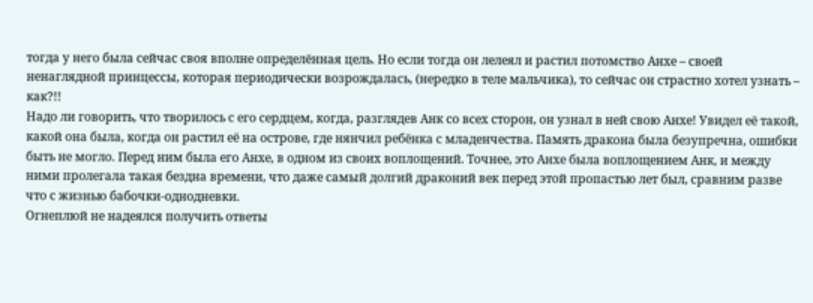тогда у него была сейчас своя вполне определённая цель. Но если тогда он лелеял и растил потомство Анхе – своей ненаглядной принцессы, которая периодически возрождалась, (нередко в теле мальчика), то сейчас он страстно хотел узнать – как?!!
Надо ли говорить, что творилось с его сердцем, когда, разглядев Анк со всех сторон, он узнал в ней свою Анхе! Увидел её такой, какой она была, когда он растил её на острове, где нянчил ребёнка с младенчества. Память дракона была безупречна, ошибки быть не могло. Перед ним была его Анхе, в одном из своих воплощений. Точнее, это Анхе была воплощением Анк, и между ними пролегала такая бездна времени, что даже самый долгий драконий век перед этой пропастью лет был, сравним разве что с жизнью бабочки-однодневки.
Огнеплюй не надеялся получить ответы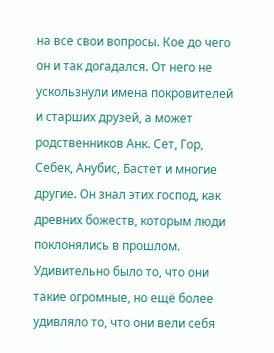на все свои вопросы. Кое до чего он и так догадался. От него не ускользнули имена покровителей и старших друзей, а может родственников Анк. Сет, Гор, Себек, Анубис, Бастет и многие другие. Он знал этих господ, как древних божеств, которым люди поклонялись в прошлом. Удивительно было то, что они такие огромные, но ещё более удивляло то, что они вели себя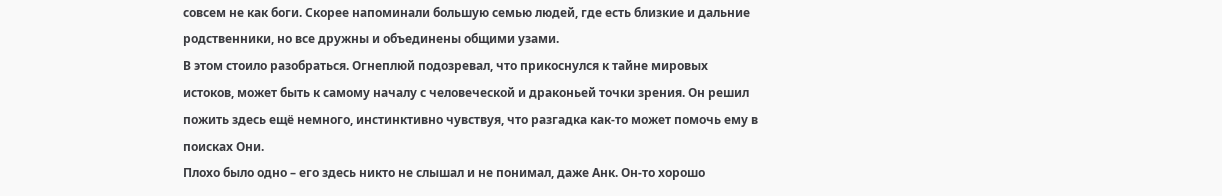совсем не как боги. Скорее напоминали большую семью людей, где есть близкие и дальние родственники, но все дружны и объединены общими узами.
В этом стоило разобраться. Огнеплюй подозревал, что прикоснулся к тайне мировых истоков, может быть к самому началу с человеческой и драконьей точки зрения. Он решил пожить здесь ещё немного, инстинктивно чувствуя, что разгадка как-то может помочь ему в поисках Они.
Плохо было одно – его здесь никто не слышал и не понимал, даже Анк. Он-то хорошо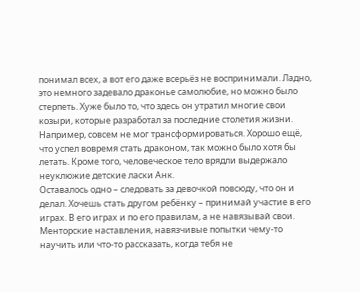понимал всех, а вот его даже всерьёз не воспринимали. Ладно, это немного задевало драконье самолюбие, но можно было стерпеть. Хуже было то, что здесь он утратил многие свои козыри, которые разработал за последние столетия жизни. Например, совсем не мог трансформироваться. Хорошо ещё, что успел вовремя стать драконом, так можно было хотя бы летать. Кроме того, человеческое тело врядли выдержало неуклюжие детские ласки Анк.
Оставалось одно – следовать за девочкой повсюду, что он и делал. Хочешь стать другом ребёнку – принимай участие в его играх. В его играх и по его правилам, а не навязывай свои. Менторские наставления, навязчивые попытки чему-то научить или что-то рассказать, когда тебя не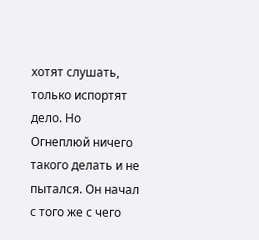хотят слушать, только испортят дело. Но Огнеплюй ничего такого делать и не пытался. Он начал с того же с чего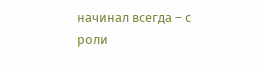начинал всегда – с роли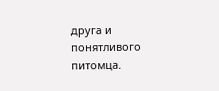друга и понятливого питомца.